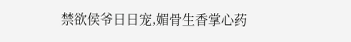禁欲侯爷日日宠,媚骨生香掌心药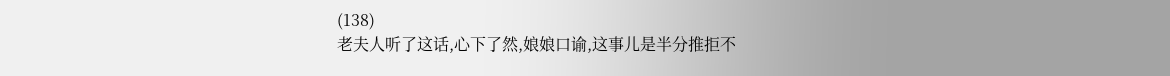(138)
老夫人听了这话,心下了然,娘娘口谕,这事儿是半分推拒不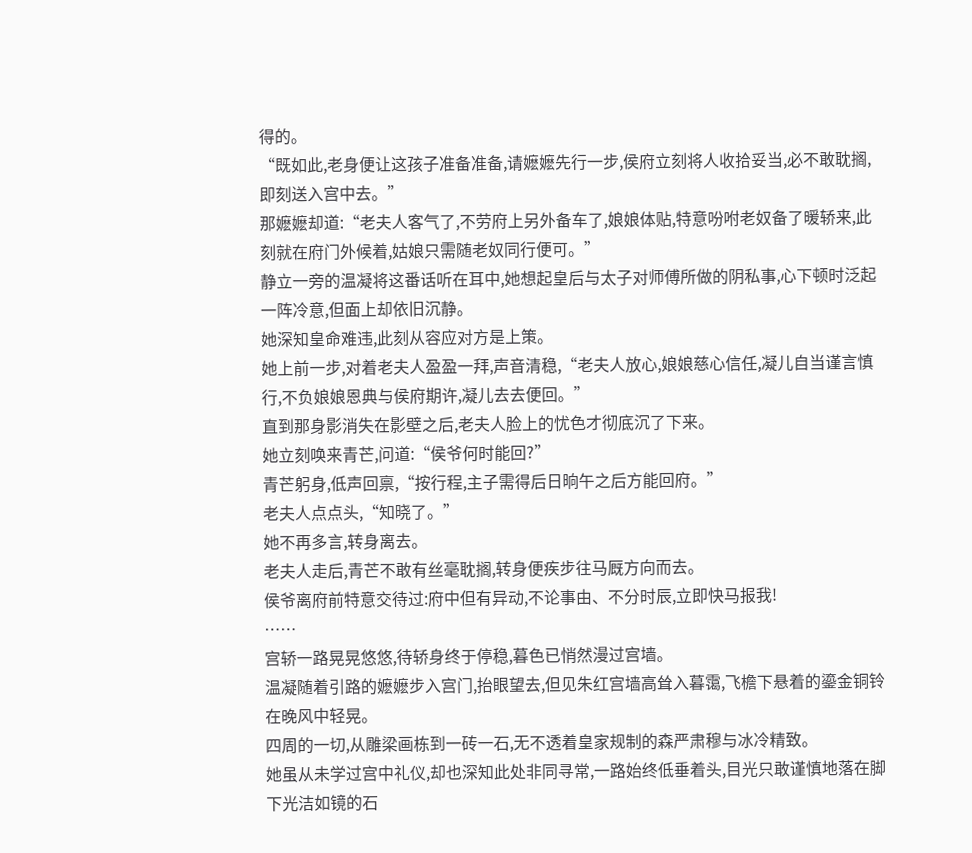得的。
“既如此,老身便让这孩子准备准备,请嬷嬷先行一步,侯府立刻将人收拾妥当,必不敢耽搁,即刻送入宫中去。”
那嬷嬷却道:“老夫人客气了,不劳府上另外备车了,娘娘体贴,特意吩咐老奴备了暖轿来,此刻就在府门外候着,姑娘只需随老奴同行便可。”
静立一旁的温凝将这番话听在耳中,她想起皇后与太子对师傅所做的阴私事,心下顿时泛起一阵冷意,但面上却依旧沉静。
她深知皇命难违,此刻从容应对方是上策。
她上前一步,对着老夫人盈盈一拜,声音清稳,“老夫人放心,娘娘慈心信任,凝儿自当谨言慎行,不负娘娘恩典与侯府期许,凝儿去去便回。”
直到那身影消失在影壁之后,老夫人脸上的忧色才彻底沉了下来。
她立刻唤来青芒,问道:“侯爷何时能回?”
青芒躬身,低声回禀,“按行程,主子需得后日晌午之后方能回府。”
老夫人点点头,“知晓了。”
她不再多言,转身离去。
老夫人走后,青芒不敢有丝毫耽搁,转身便疾步往马厩方向而去。
侯爷离府前特意交待过:府中但有异动,不论事由、不分时辰,立即快马报我!
……
宫轿一路晃晃悠悠,待轿身终于停稳,暮色已悄然漫过宫墙。
温凝随着引路的嬷嬷步入宫门,抬眼望去,但见朱红宫墙高耸入暮霭,飞檐下悬着的鎏金铜铃在晚风中轻晃。
四周的一切,从雕梁画栋到一砖一石,无不透着皇家规制的森严肃穆与冰冷精致。
她虽从未学过宫中礼仪,却也深知此处非同寻常,一路始终低垂着头,目光只敢谨慎地落在脚下光洁如镜的石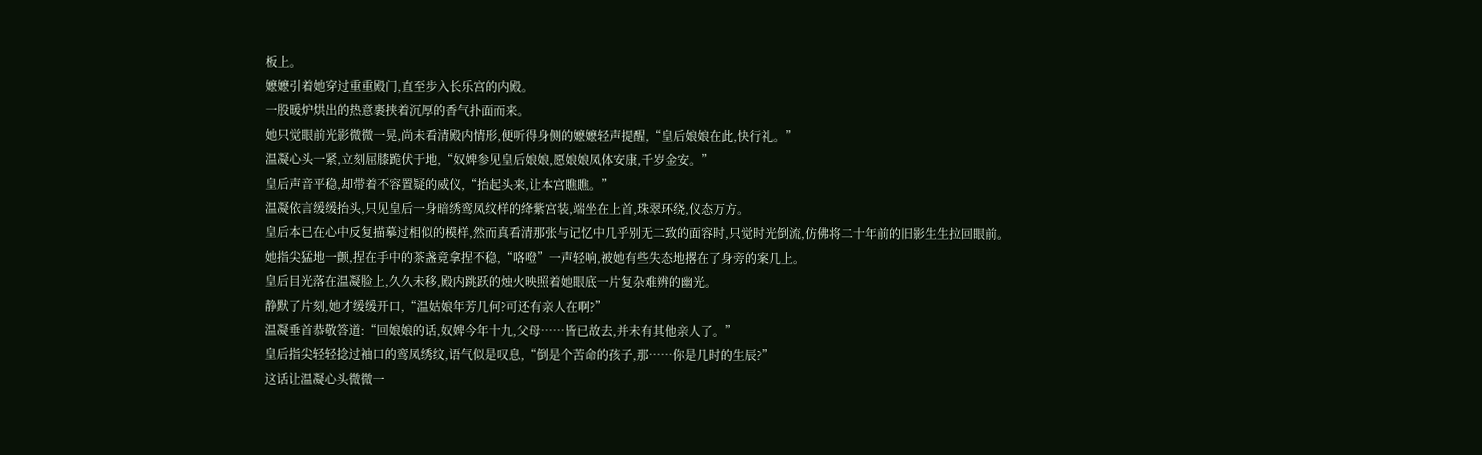板上。
嬷嬷引着她穿过重重殿门,直至步入长乐宫的内殿。
一股暖炉烘出的热意裹挟着沉厚的香气扑面而来。
她只觉眼前光影微微一晃,尚未看清殿内情形,便听得身侧的嬷嬷轻声提醒,“皇后娘娘在此,快行礼。”
温凝心头一紧,立刻屈膝跪伏于地,“奴婢参见皇后娘娘,愿娘娘凤体安康,千岁金安。”
皇后声音平稳,却带着不容置疑的威仪,“抬起头来,让本宫瞧瞧。”
温凝依言缓缓抬头,只见皇后一身暗绣鸾凤纹样的绛紫宫装,端坐在上首,珠翠环绕,仪态万方。
皇后本已在心中反复描摹过相似的模样,然而真看清那张与记忆中几乎别无二致的面容时,只觉时光倒流,仿佛将二十年前的旧影生生拉回眼前。
她指尖猛地一颤,捏在手中的茶盏竟拿捏不稳,“咯噔”一声轻响,被她有些失态地撂在了身旁的案几上。
皇后目光落在温凝脸上,久久未移,殿内跳跃的烛火映照着她眼底一片复杂难辨的幽光。
静默了片刻,她才缓缓开口,“温姑娘年芳几何?可还有亲人在啊?”
温凝垂首恭敬答道:“回娘娘的话,奴婢今年十九,父母……皆已故去,并未有其他亲人了。”
皇后指尖轻轻捻过袖口的鸾凤绣纹,语气似是叹息,“倒是个苦命的孩子,那……你是几时的生辰?”
这话让温凝心头微微一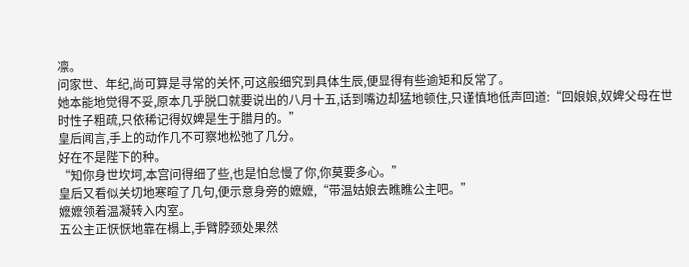凛。
问家世、年纪,尚可算是寻常的关怀,可这般细究到具体生辰,便显得有些逾矩和反常了。
她本能地觉得不妥,原本几乎脱口就要说出的八月十五,话到嘴边却猛地顿住,只谨慎地低声回道:“回娘娘,奴婢父母在世时性子粗疏,只依稀记得奴婢是生于腊月的。”
皇后闻言,手上的动作几不可察地松弛了几分。
好在不是陛下的种。
“知你身世坎坷,本宫问得细了些,也是怕怠慢了你,你莫要多心。”
皇后又看似关切地寒暄了几句,便示意身旁的嬷嬷,“带温姑娘去瞧瞧公主吧。”
嬷嬷领着温凝转入内室。
五公主正恹恹地靠在榻上,手臂脖颈处果然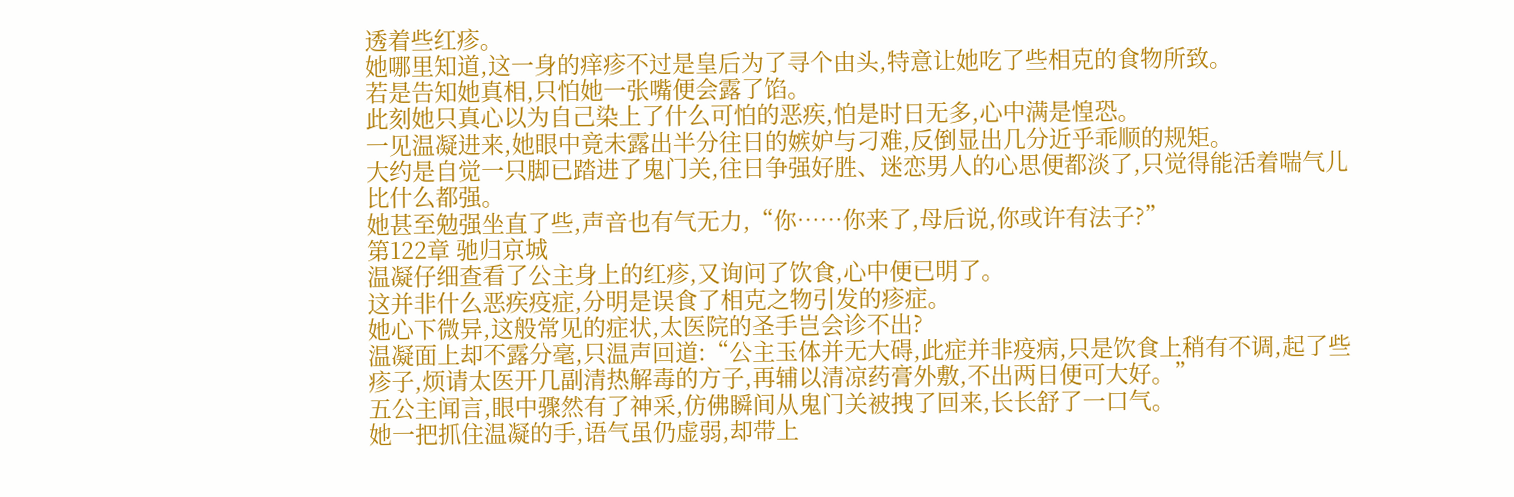透着些红疹。
她哪里知道,这一身的痒疹不过是皇后为了寻个由头,特意让她吃了些相克的食物所致。
若是告知她真相,只怕她一张嘴便会露了馅。
此刻她只真心以为自己染上了什么可怕的恶疾,怕是时日无多,心中满是惶恐。
一见温凝进来,她眼中竟未露出半分往日的嫉妒与刁难,反倒显出几分近乎乖顺的规矩。
大约是自觉一只脚已踏进了鬼门关,往日争强好胜、迷恋男人的心思便都淡了,只觉得能活着喘气儿比什么都强。
她甚至勉强坐直了些,声音也有气无力,“你……你来了,母后说,你或许有法子?”
第122章 驰归京城
温凝仔细查看了公主身上的红疹,又询问了饮食,心中便已明了。
这并非什么恶疾疫症,分明是误食了相克之物引发的疹症。
她心下微异,这般常见的症状,太医院的圣手岂会诊不出?
温凝面上却不露分毫,只温声回道:“公主玉体并无大碍,此症并非疫病,只是饮食上稍有不调,起了些疹子,烦请太医开几副清热解毒的方子,再辅以清凉药膏外敷,不出两日便可大好。”
五公主闻言,眼中骤然有了神采,仿佛瞬间从鬼门关被拽了回来,长长舒了一口气。
她一把抓住温凝的手,语气虽仍虚弱,却带上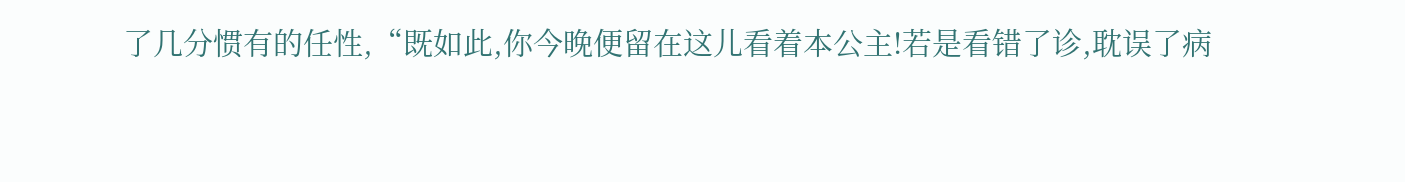了几分惯有的任性,“既如此,你今晚便留在这儿看着本公主!若是看错了诊,耽误了病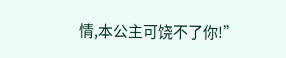情,本公主可饶不了你!”